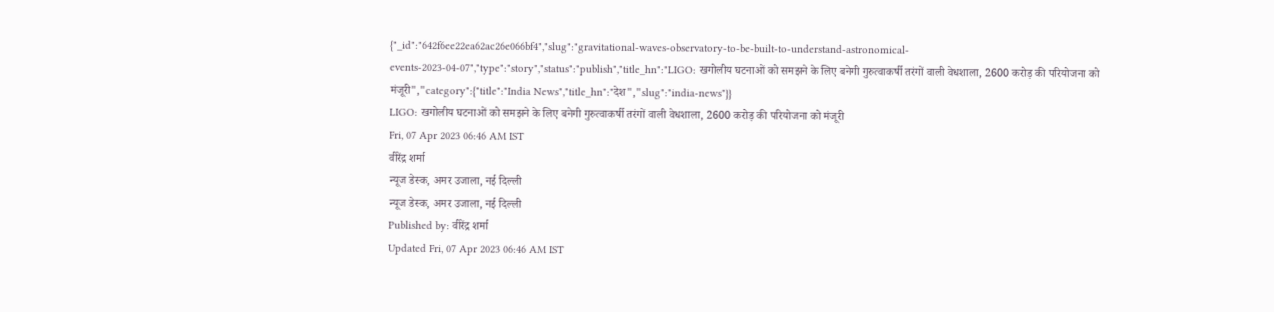{"_id":"642f6ee22ea62ac26e066bf4","slug":"gravitational-waves-observatory-to-be-built-to-understand-astronomical-events-2023-04-07","type":"story","status":"publish","title_hn":"LIGO: खगोलीय घटनाओं को समझने के लिए बनेगी गुरुत्वाकर्षी तरंगों वाली वेधशाला, 2600 करोड़ की परियोजना को मंजूरी","category":{"title":"India News","title_hn":"देश","slug":"india-news"}}
LIGO: खगोलीय घटनाओं को समझने के लिए बनेगी गुरुत्वाकर्षी तरंगों वाली वेधशाला, 2600 करोड़ की परियोजना को मंजूरी
Fri, 07 Apr 2023 06:46 AM IST
वीरेंद्र शर्मा
न्यूज डेस्क, अमर उजाला, नई दिल्ली
न्यूज डेस्क, अमर उजाला, नई दिल्ली
Published by: वीरेंद्र शर्मा
Updated Fri, 07 Apr 2023 06:46 AM IST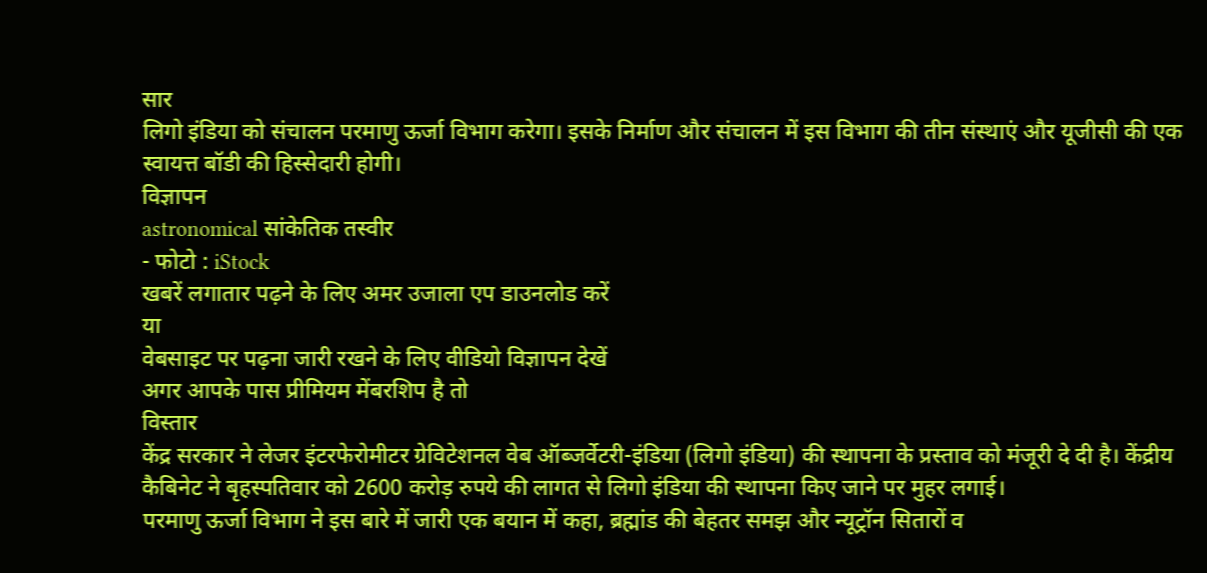सार
लिगो इंडिया को संचालन परमाणु ऊर्जा विभाग करेगा। इसके निर्माण और संचालन में इस विभाग की तीन संस्थाएं और यूजीसी की एक स्वायत्त बॉडी की हिस्सेदारी होगी।
विज्ञापन
astronomical सांकेतिक तस्वीर
- फोटो : iStock
खबरें लगातार पढ़ने के लिए अमर उजाला एप डाउनलोड करें
या
वेबसाइट पर पढ़ना जारी रखने के लिए वीडियो विज्ञापन देखें
अगर आपके पास प्रीमियम मेंबरशिप है तो
विस्तार
केंद्र सरकार ने लेजर इंटरफेरोमीटर ग्रेविटेशनल वेब ऑब्जर्वेटरी-इंडिया (लिगो इंडिया) की स्थापना के प्रस्ताव को मंजूरी दे दी है। केंद्रीय कैबिनेट ने बृहस्पतिवार को 2600 करोड़ रुपये की लागत से लिगो इंडिया की स्थापना किए जाने पर मुहर लगाई।
परमाणु ऊर्जा विभाग ने इस बारे में जारी एक बयान में कहा, ब्रह्मांड की बेहतर समझ और न्यूट्रॉन सितारों व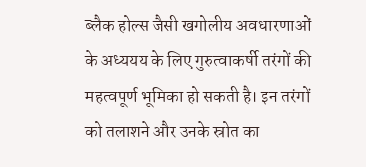ब्लैक होल्स जैसी खगोलीय अवधारणाओं के अध्ययय के लिए गुरुत्वाकर्षी तरंगों की महत्वपूर्ण भूमिका हो सकती है। इन तरंगों को तलाशने और उनके स्रोत का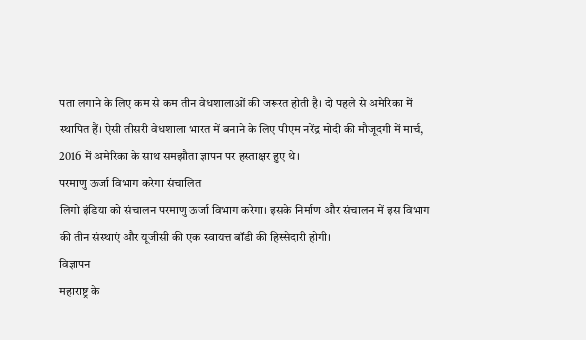पता लगाने के लिए कम से कम तीन वेधशालाओं की जरूरत होती है। दो पहले से अमेरिका में स्थापित हैं। ऐसी तीसरी वेधशाला भारत में बनाने के लिए पीएम नरेंद्र मोदी की मौजूदगी में मार्च, 2016 में अमेरिका के साथ समझौता ज्ञापन पर हस्ताक्षर हुए थे।
परमाणु ऊर्जा विभाग करेगा संचालित
लिगो इंडिया को संचालन परमाणु ऊर्जा विभाग करेगा। इसके निर्माण और संचालन में इस विभाग की तीन संस्थाएं और यूजीसी की एक स्वायत्त बॉडी की हिस्सेदारी होगी।
विज्ञापन
महाराष्ट्र के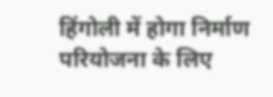हिंगोली में होगा निर्माण
परियोजना के लिए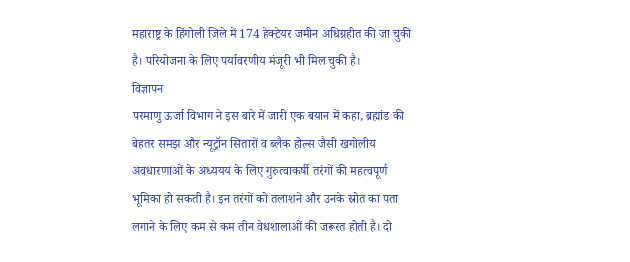महाराष्ट्र के हिंगोली जिले में 174 हेक्टेयर जमीन अधिग्रहीत की जा चुकी है। परियोजना के लिए पर्यावरणीय मंजूरी भी मिल चुकी है।
विज्ञापन
परमाणु ऊर्जा विभाग ने इस बारे में जारी एक बयान में कहा, ब्रह्मांड की बेहतर समझ और न्यूट्रॉन सितारों व ब्लैक होल्स जैसी खगोलीय अवधारणाओं के अध्ययय के लिए गुरुत्वाकर्षी तरंगों की महत्वपूर्ण भूमिका हो सकती है। इन तरंगों को तलाशने और उनके स्रोत का पता लगाने के लिए कम से कम तीन वेधशालाओं की जरूरत होती है। दो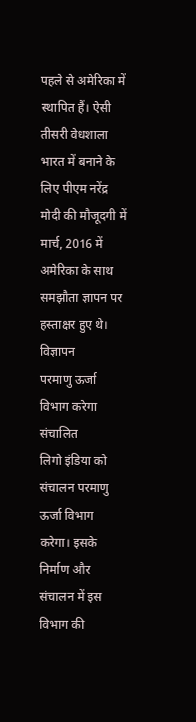पहले से अमेरिका में स्थापित हैं। ऐसी तीसरी वेधशाला भारत में बनाने के लिए पीएम नरेंद्र मोदी की मौजूदगी में मार्च, 2016 में अमेरिका के साथ समझौता ज्ञापन पर हस्ताक्षर हुए थे।
विज्ञापन
परमाणु ऊर्जा विभाग करेगा संचालित
लिगो इंडिया को संचालन परमाणु ऊर्जा विभाग करेगा। इसके निर्माण और संचालन में इस विभाग की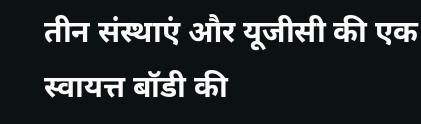तीन संस्थाएं और यूजीसी की एक स्वायत्त बॉडी की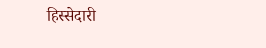हिस्सेदारी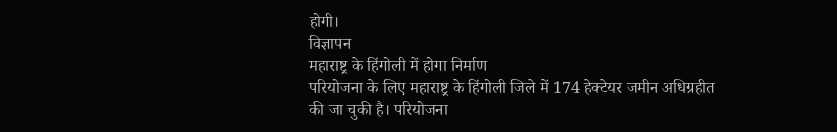होगी।
विज्ञापन
महाराष्ट्र के हिंगोली में होगा निर्माण
परियोजना के लिए महाराष्ट्र के हिंगोली जिले में 174 हेक्टेयर जमीन अधिग्रहीत की जा चुकी है। परियोजना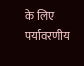के लिए पर्यावरणीय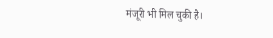मंजूरी भी मिल चुकी है।